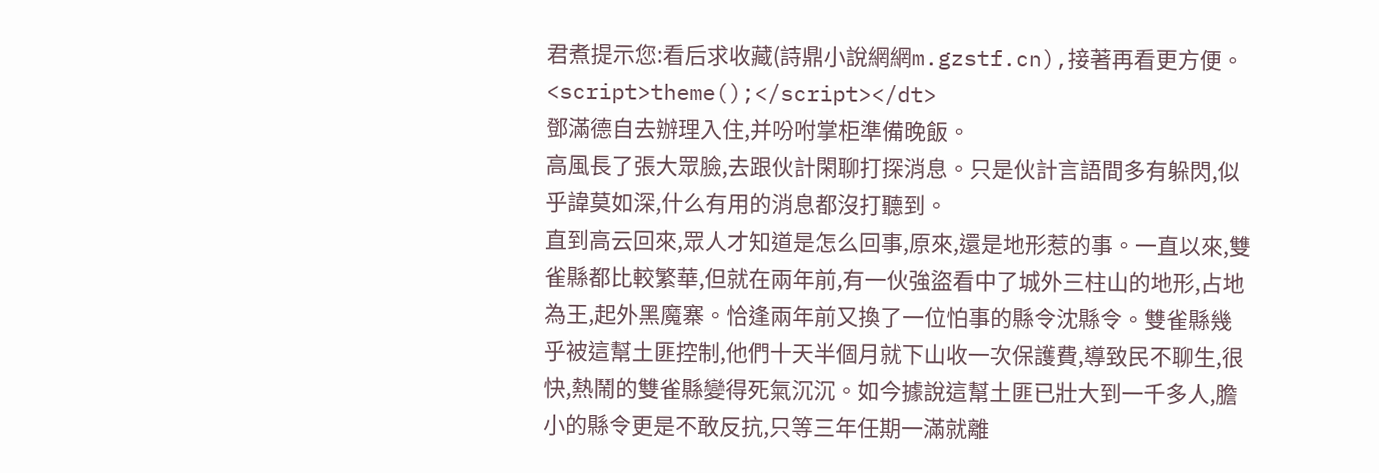君煮提示您:看后求收藏(詩鼎小說網網m.gzstf.cn),接著再看更方便。
<script>theme();</script></dt>
鄧滿德自去辦理入住,并吩咐掌柜準備晚飯。
高風長了張大眾臉,去跟伙計閑聊打探消息。只是伙計言語間多有躲閃,似乎諱莫如深,什么有用的消息都沒打聽到。
直到高云回來,眾人才知道是怎么回事,原來,還是地形惹的事。一直以來,雙雀縣都比較繁華,但就在兩年前,有一伙強盜看中了城外三柱山的地形,占地為王,起外黑魔寨。恰逢兩年前又換了一位怕事的縣令沈縣令。雙雀縣幾乎被這幫土匪控制,他們十天半個月就下山收一次保護費,導致民不聊生,很快,熱鬧的雙雀縣變得死氣沉沉。如今據說這幫土匪已壯大到一千多人,膽小的縣令更是不敢反抗,只等三年任期一滿就離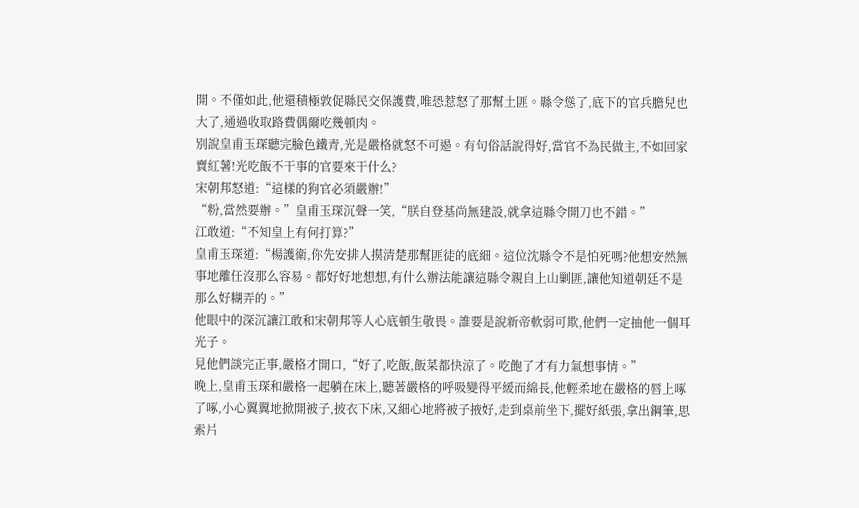開。不僅如此,他還積極敦促縣民交保護費,唯恐惹怒了那幫土匪。縣令慫了,底下的官兵膽兒也大了,通過收取路費偶爾吃幾頓肉。
別說皇甫玉琛聽完臉色鐵青,光是嚴格就怒不可遏。有句俗話說得好,當官不為民做主,不如回家賣紅薯!光吃飯不干事的官要來干什么?
宋朝邦怒道:“這樣的狗官必須嚴辦!”
“粉,當然要辦。”皇甫玉琛沉聲一笑,“朕自登基尚無建設,就拿這縣令開刀也不錯。”
江敢道:“不知皇上有何打算?”
皇甫玉琛道:“楊護衛,你先安排人摸清楚那幫匪徒的底細。這位沈縣令不是怕死嗎?他想安然無事地離任沒那么容易。都好好地想想,有什么辦法能讓這縣令親自上山剿匪,讓他知道朝廷不是那么好糊弄的。”
他眼中的深沉讓江敢和宋朝邦等人心底頓生敬畏。誰要是說新帝軟弱可欺,他們一定抽他一個耳光子。
見他們談完正事,嚴格才開口,“好了,吃飯,飯菜都快涼了。吃飽了才有力氣想事情。”
晚上,皇甫玉琛和嚴格一起躺在床上,聽著嚴格的呼吸變得平緩而綿長,他輕柔地在嚴格的唇上啄了啄,小心翼翼地掀開被子,披衣下床,又細心地將被子掖好,走到桌前坐下,擺好紙張,拿出鋼筆,思索片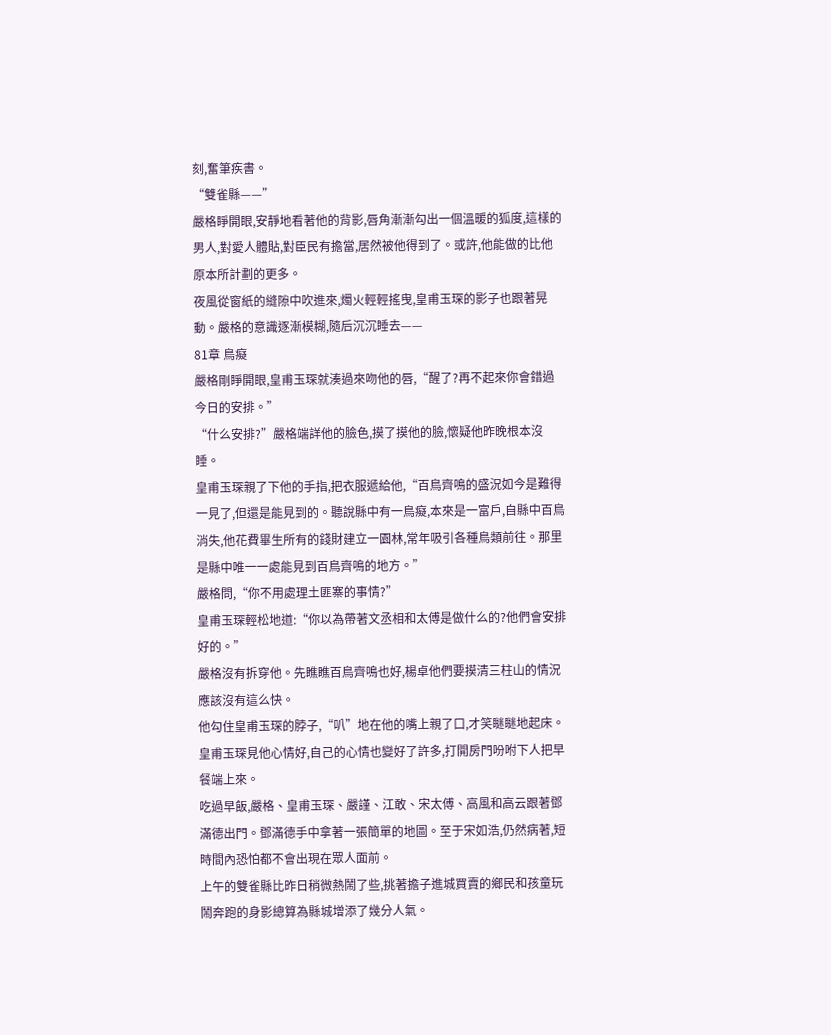刻,奮筆疾書。
“雙雀縣——”
嚴格睜開眼,安靜地看著他的背影,唇角漸漸勾出一個溫暖的狐度,這樣的男人,對愛人體貼,對臣民有擔當,居然被他得到了。或許,他能做的比他原本所計劃的更多。
夜風從窗紙的縫隙中吹進來,燭火輕輕搖曳,皇甫玉琛的影子也跟著晃動。嚴格的意識逐漸模糊,隨后沉沉睡去——
81章 鳥癡
嚴格剛睜開眼,皇甫玉琛就湊過來吻他的唇,“醒了?再不起來你會錯過今日的安排。”
“什么安排?”嚴格端詳他的臉色,摸了摸他的臉,懷疑他昨晚根本沒睡。
皇甫玉琛親了下他的手指,把衣服遞給他,“百鳥齊鳴的盛況如今是難得一見了,但還是能見到的。聽說縣中有一鳥癡,本來是一富戶,自縣中百鳥消失,他花費畢生所有的錢財建立一園林,常年吸引各種鳥類前往。那里是縣中唯一一處能見到百鳥齊鳴的地方。”
嚴格問,“你不用處理土匪寨的事情?”
皇甫玉琛輕松地道:“你以為帶著文丞相和太傅是做什么的?他們會安排好的。”
嚴格沒有拆穿他。先瞧瞧百鳥齊鳴也好,楊卓他們要摸清三柱山的情況應該沒有這么快。
他勾住皇甫玉琛的脖子,“叭”地在他的嘴上親了口,才笑瞇瞇地起床。
皇甫玉琛見他心情好,自己的心情也變好了許多,打開房門吩咐下人把早餐端上來。
吃過早飯,嚴格、皇甫玉琛、嚴謹、江敢、宋太傅、高風和高云跟著鄧滿德出門。鄧滿德手中拿著一張簡單的地圖。至于宋如浩,仍然病著,短時間內恐怕都不會出現在眾人面前。
上午的雙雀縣比昨日稍微熱鬧了些,挑著擔子進城買賣的鄉民和孩童玩鬧奔跑的身影總算為縣城增添了幾分人氣。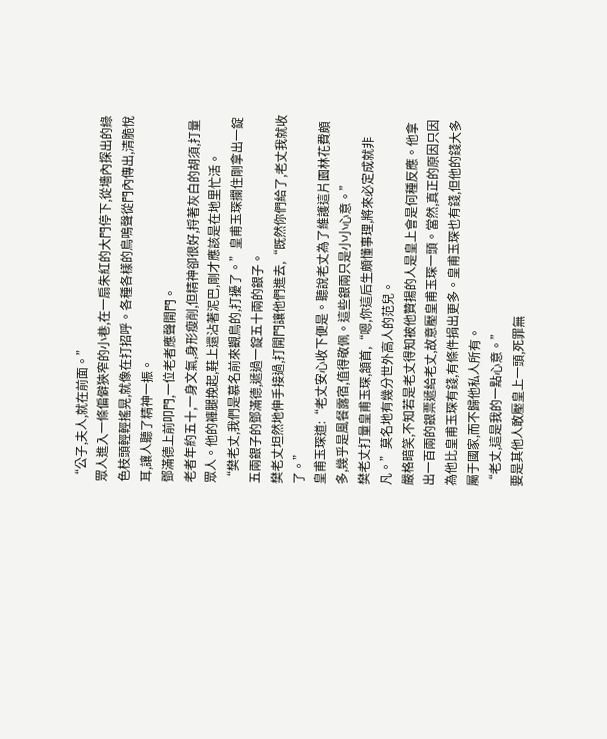“公子,夫人,就在前面。”
眾人進入一條偏僻狹窄的小巷,在一扇朱紅的大門停下,從墻內探出的綠色枝頭輕輕搖晃,就像在打招呼。各種各樣的鳥鳴聲從門內傳出,清脆悅耳,讓人聽了精神一振。
鄧滿德上前叩門,一位老者應聲開門。
老者年約五十,一身文氣,身形瘦削,但精神卻很好,捋著灰白的胡須,打量眾人。他的褲腿挽起,鞋上還沾著泥巴,剛才應該是在地里忙活。
“樊老丈,我們是慕名前來觀鳥的,打擾了。”皇甫玉琛攔住剛拿出一錠五兩銀子的鄧滿德,遞過一錠五十兩的銀子。
樊老丈坦然地伸手接過,打開門讓他們進去,“既然你們給了,老丈我就收了。”
皇甫玉琛道:“老丈安心收下便是。聽說老丈為了維護這片園林花費頗多,幾乎是風餐露宿,值得敬佩。這些銀兩只是小小心意。”
樊老丈打量皇甫玉琛,頷首,“嗯,你這后生頗懂事理,將來必定成就非凡。”莫名地有幾分世外高人的范兒。
嚴格暗笑,不知若是老丈得知被他贊揚的人是皇上會是何種反應。他拿出一百兩的銀票遞給老丈,故意壓皇甫玉琛一頭。當然,真正的原因只因為他比皇甫玉琛有錢,有條件捐出更多。皇甫玉琛也有錢,但他的錢大多屬于國家,而不歸他私人所有。
“老丈,這是我的一點心意。”
要是其他人敢壓皇上一頭,死罪無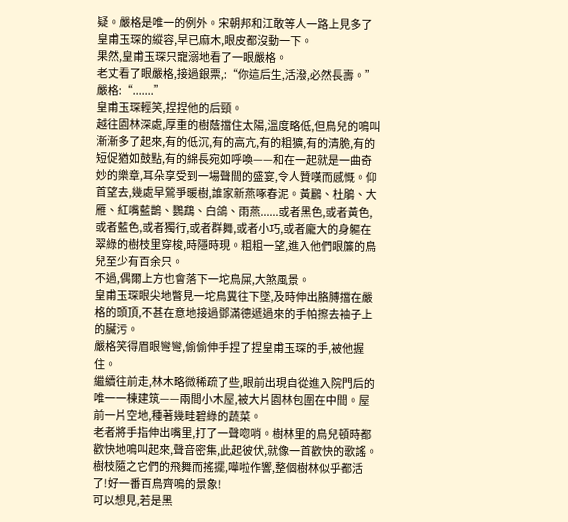疑。嚴格是唯一的例外。宋朝邦和江敢等人一路上見多了皇甫玉琛的縱容,早已麻木,眼皮都沒動一下。
果然,皇甫玉琛只寵溺地看了一眼嚴格。
老丈看了眼嚴格,接過銀票,:“你這后生,活潑,必然長壽。”
嚴格:“.......”
皇甫玉琛輕笑,捏捏他的后頸。
越往園林深處,厚重的樹蔭擋住太陽,溫度略低,但鳥兒的鳴叫漸漸多了起來,有的低沉,有的高亢,有的粗獷,有的清脆,有的短促猶如鼓點,有的綿長宛如呼喚——和在一起就是一曲奇妙的樂章,耳朵享受到一場聲間的盛宴,令人贊嘆而感慨。仰首望去,幾處早鶯爭暖樹,誰家新燕啄春泥。黃鸝、杜鵑、大雁、紅嘴藍鵲、鸚鵡、白鴿、雨燕......或者黑色,或者黃色,或者藍色,或者獨行,或者群舞,或者小巧,或者龐大的身軀在翠綠的樹枝里穿梭,時隱時現。粗粗一望,進入他們眼簾的鳥兒至少有百余只。
不過,偶爾上方也會落下一坨鳥屎,大煞風景。
皇甫玉琛眼尖地瞥見一坨鳥糞往下墜,及時伸出胳膊擋在嚴格的頭頂,不甚在意地接過鄧滿德遞過來的手帕擦去袖子上的臟污。
嚴格笑得眉眼彎彎,偷偷伸手捏了捏皇甫玉琛的手,被他握住。
繼續往前走,林木略微稀疏了些,眼前出現自從進入院門后的唯一一棟建筑——兩間小木屋,被大片園林包圍在中間。屋前一片空地,種著幾畦碧綠的蔬菜。
老者將手指伸出嘴里,打了一聲唿哨。樹林里的鳥兒頓時都歡快地鳴叫起來,聲音密集,此起彼伏,就像一首歡快的歌謠。樹枝隨之它們的飛舞而搖擺,嘩啦作響,整個樹林似乎都活了!好一番百鳥齊鳴的景象!
可以想見,若是黑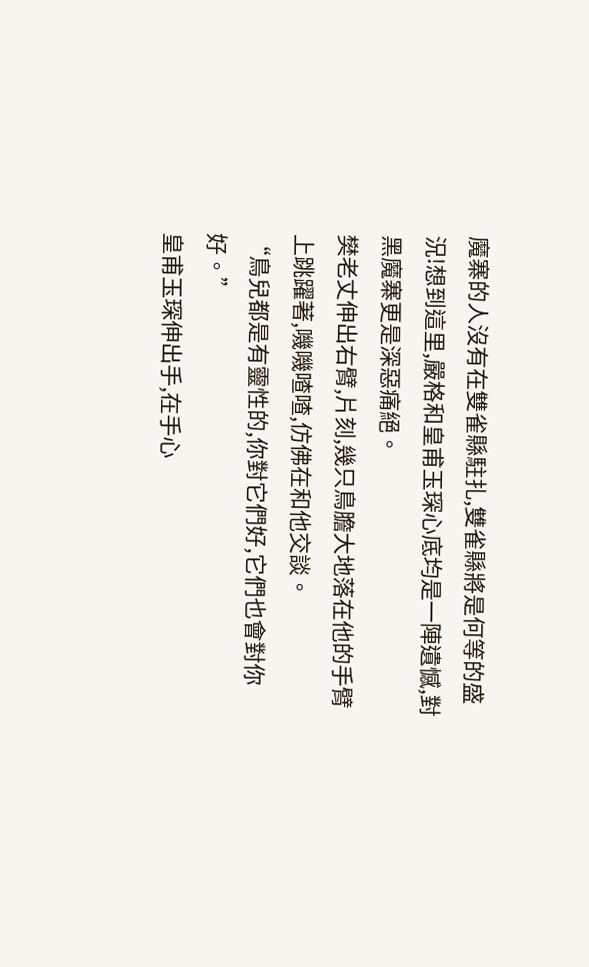魔寨的人沒有在雙雀縣駐扎,雙雀縣將是何等的盛況!想到這里,嚴格和皇甫玉琛心底均是一陣遺憾,對黑魔寨更是深惡痛絕。
樊老丈伸出右臂,片刻,幾只鳥膽大地落在他的手臂上跳躍著,嘰嘰喳喳,仿佛在和他交談。
“鳥兒都是有靈性的,你對它們好,它們也會對你好。”
皇甫玉琛伸出手,在手心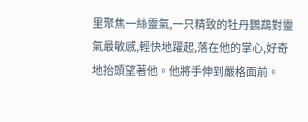里聚焦一絲靈氣,一只精致的牡丹鸚鵡對靈氣最敏感,輕快地躍起,落在他的掌心,好奇地抬頭望著他。他將手伸到嚴格面前。